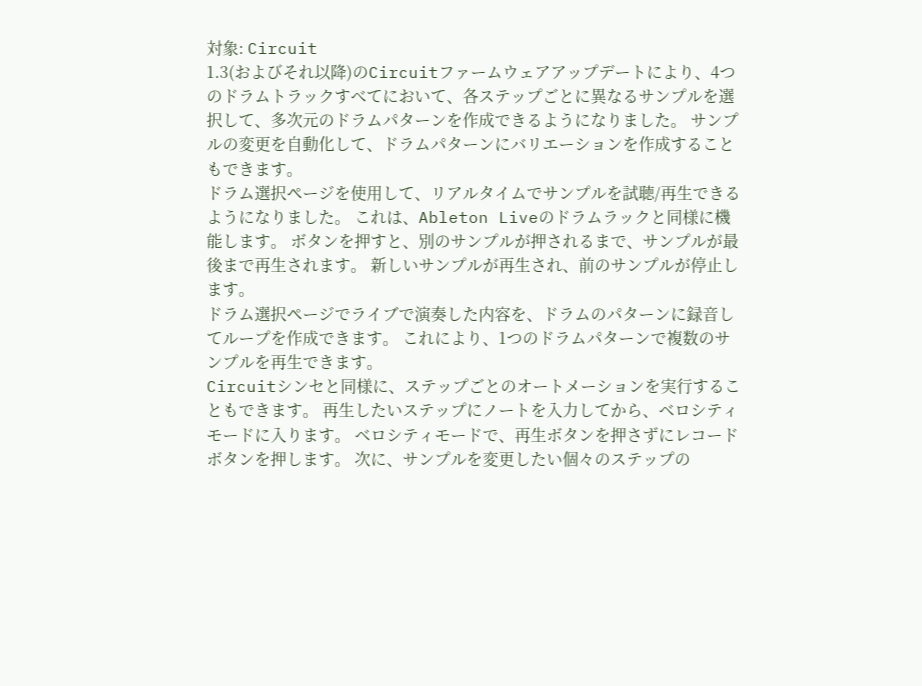対象: Circuit
1.3(およびそれ以降)のCircuitファームウェアアップデートにより、4つのドラムトラックすべてにおいて、各ステップごとに異なるサンプルを選択して、多次元のドラムパターンを作成できるようになりました。 サンプルの変更を自動化して、ドラムパターンにバリエーションを作成することもできます。
ドラム選択ページを使用して、リアルタイムでサンプルを試聴/再生できるようになりました。 これは、Ableton Liveのドラムラックと同様に機能します。 ボタンを押すと、別のサンプルが押されるまで、サンプルが最後まで再生されます。 新しいサンプルが再生され、前のサンプルが停止します。
ドラム選択ページでライブで演奏した内容を、ドラムのパターンに録音してループを作成できます。 これにより、1つのドラムパターンで複数のサンプルを再生できます。
Circuitシンセと同様に、ステップごとのオートメーションを実行することもできます。 再生したいステップにノートを入力してから、ベロシティモードに入ります。 ベロシティモードで、再生ボタンを押さずにレコードボタンを押します。 次に、サンプルを変更したい個々のステップの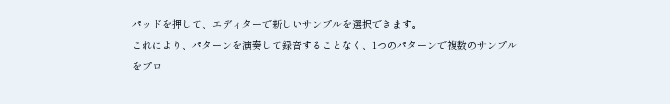パッドを押して、エディターで新しいサンプルを選択できます。
これにより、パターンを演奏して録音することなく、1つのパターンで複数のサンプルをプロ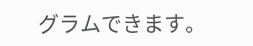グラムできます。